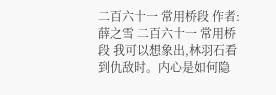二百六十一 常用桥段 作者:薛之雪 二百六十一 常用桥段 我可以想象出,林羽石看到仇敌时。内心是如何隐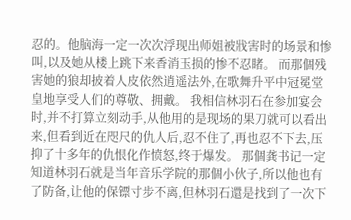忍的。他脑海一定一次次浮现出师姐被戕害时的场景和惨叫,以及她从楼上跳下来香消玉损的惨不忍睹。 而那個残害她的狼却披着人皮依然逍遥法外,在歌舞升平中冠冕堂皇地享受人们的尊敬、拥戴。 我相信林羽石在参加宴会时,并不打算立刻动手,从他用的是现场的果刀就可以看出来,但看到近在咫尺的仇人后,忍不住了,再也忍不下去,压抑了十多年的仇恨化作愤怒,终于爆发。 那個龚书记一定知道林羽石就是当年音乐学院的那個小伙子,所以他也有了防备,让他的保镖寸步不离,但林羽石還是找到了一次下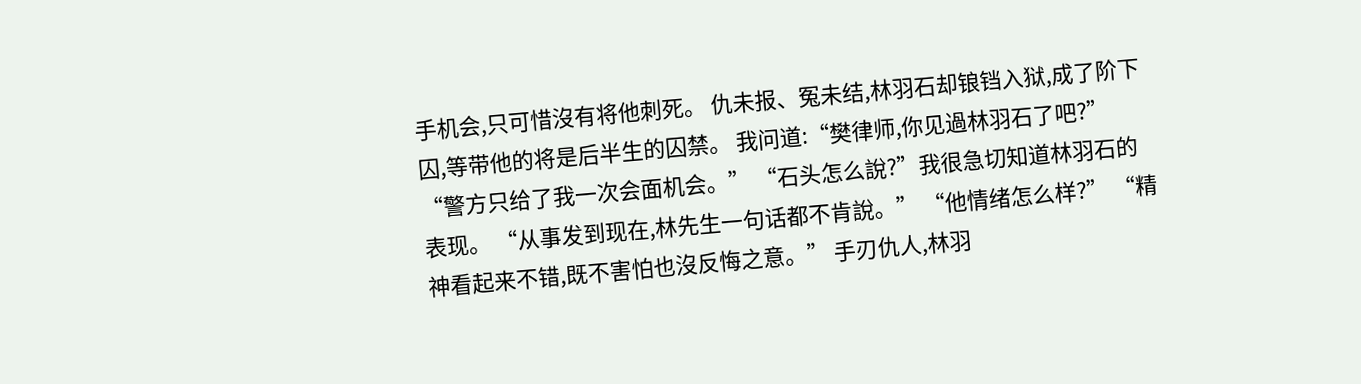手机会,只可惜沒有将他刺死。 仇未报、冤未结,林羽石却锒铛入狱,成了阶下囚,等带他的将是后半生的囚禁。 我问道:“樊律师,你见過林羽石了吧?” “警方只给了我一次会面机会。” “石头怎么說?”我很急切知道林羽石的表现。 “从事发到现在,林先生一句话都不肯說。” “他情绪怎么样?” “精神看起来不错,既不害怕也沒反悔之意。” 手刃仇人,林羽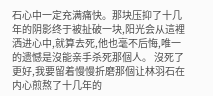石心中一定充满痛快。那块压抑了十几年的阴影终于被扯破一块,阳光会从這裡洒进心中,就算去死,他也毫不后悔,唯一的遗憾是沒能亲手杀死那個人。 沒死了更好,我要留着慢慢折磨那個让林羽石在内心煎熬了十几年的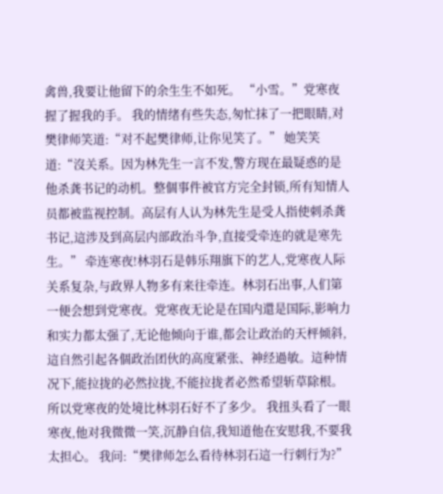禽兽,我要让他留下的余生生不如死。 “小雪。”党寒夜握了握我的手。 我的情绪有些失态,匆忙抹了一把眼睛,对樊律师笑道:“对不起樊律师,让你见笑了。” 她笑笑道:“沒关系。因为林先生一言不发,警方现在最疑惑的是他杀龚书记的动机。整個事件被官方完全封锁,所有知情人员都被监视控制。高层有人认为林先生是受人指使刺杀龚书记,這涉及到高层内部政治斗争,直接受牵连的就是寒先生。” 牵连寒夜!林羽石是韩乐翔旗下的艺人,党寒夜人际关系复杂,与政界人物多有来往牵连。林羽石出事,人们第一便会想到党寒夜。党寒夜无论是在国内還是国际,影响力和实力都太强了,无论他倾向于谁,都会让政治的天枰倾斜,這自然引起各個政治团伙的高度紧张、神经過敏。這种情况下,能拉拢的必然拉拢,不能拉拢者必然希望斩草除根。所以党寒夜的处境比林羽石好不了多少。 我扭头看了一眼寒夜,他对我微微一笑,沉静自信,我知道他在安慰我,不要我太担心。 我问:“樊律师怎么看待林羽石這一行刺行为?”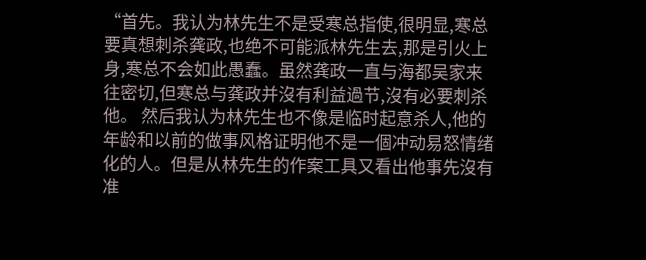“首先。我认为林先生不是受寒总指使,很明显,寒总要真想刺杀龚政,也绝不可能派林先生去,那是引火上身,寒总不会如此愚蠢。虽然龚政一直与海都吴家来往密切,但寒总与龚政并沒有利益過节,沒有必要刺杀他。 然后我认为林先生也不像是临时起意杀人,他的年龄和以前的做事风格证明他不是一個冲动易怒情绪化的人。但是从林先生的作案工具又看出他事先沒有准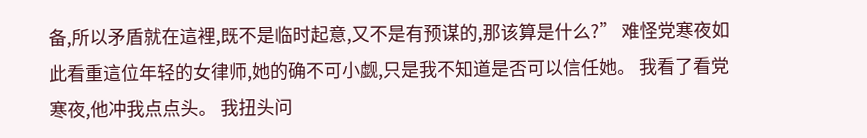备,所以矛盾就在這裡,既不是临时起意,又不是有预谋的,那该算是什么?” 难怪党寒夜如此看重這位年轻的女律师,她的确不可小觑,只是我不知道是否可以信任她。 我看了看党寒夜,他冲我点点头。 我扭头问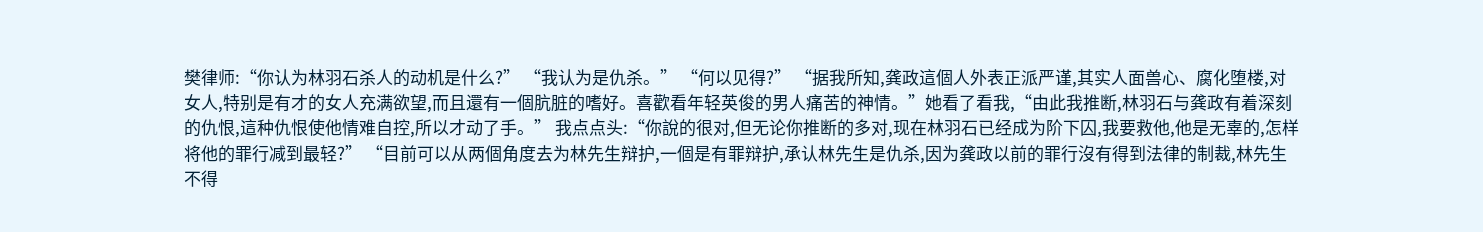樊律师:“你认为林羽石杀人的动机是什么?” “我认为是仇杀。” “何以见得?” “据我所知,龚政這個人外表正派严谨,其实人面兽心、腐化堕楼,对女人,特别是有才的女人充满欲望,而且還有一個肮脏的嗜好。喜歡看年轻英俊的男人痛苦的神情。”她看了看我,“由此我推断,林羽石与龚政有着深刻的仇恨,這种仇恨使他情难自控,所以才动了手。” 我点点头:“你說的很对,但无论你推断的多对,现在林羽石已经成为阶下囚,我要救他,他是无辜的,怎样将他的罪行减到最轻?” “目前可以从两個角度去为林先生辩护,一個是有罪辩护,承认林先生是仇杀,因为龚政以前的罪行沒有得到法律的制裁,林先生不得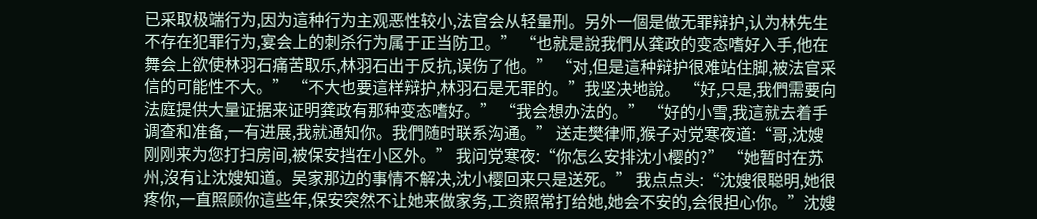已采取极端行为,因为這种行为主观恶性较小,法官会从轻量刑。另外一個是做无罪辩护,认为林先生不存在犯罪行为,宴会上的刺杀行为属于正当防卫。” “也就是說我們从龚政的变态嗜好入手,他在舞会上欲使林羽石痛苦取乐,林羽石出于反抗,误伤了他。” “对,但是這种辩护很难站住脚,被法官采信的可能性不大。” “不大也要這样辩护,林羽石是无罪的。”我坚决地說。 “好,只是,我們需要向法庭提供大量证据来证明龚政有那种变态嗜好。” “我会想办法的。” “好的小雪,我這就去着手调查和准备,一有进展,我就通知你。我們随时联系沟通。” 送走樊律师,猴子对党寒夜道:“哥,沈嫂刚刚来为您打扫房间,被保安挡在小区外。” 我问党寒夜:“你怎么安排沈小樱的?” “她暂时在苏州,沒有让沈嫂知道。吴家那边的事情不解决,沈小樱回来只是送死。” 我点点头:“沈嫂很聪明,她很疼你,一直照顾你這些年,保安突然不让她来做家务,工资照常打给她,她会不安的,会很担心你。”沈嫂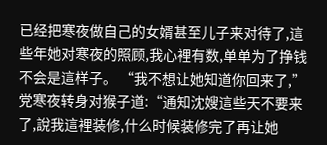已经把寒夜做自己的女婿甚至儿子来对待了,這些年她对寒夜的照顾,我心裡有数,单单为了挣钱不会是這样子。 “我不想让她知道你回来了,”党寒夜转身对猴子道:“通知沈嫂這些天不要来了,說我這裡装修,什么时候装修完了再让她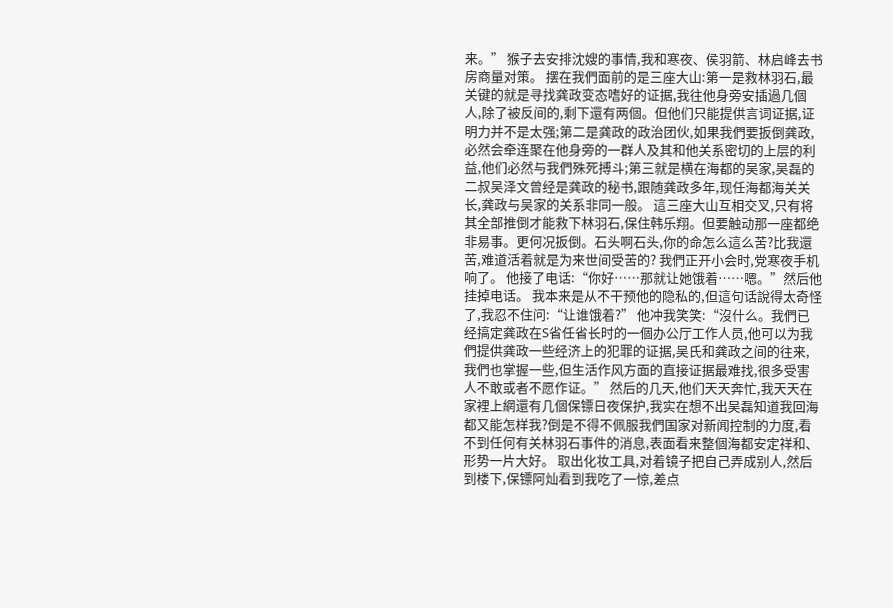来。” 猴子去安排沈嫂的事情,我和寒夜、侯羽箭、林启峰去书房商量对策。 摆在我們面前的是三座大山:第一是救林羽石,最关键的就是寻找龚政变态嗜好的证据,我往他身旁安插過几個人,除了被反间的,剩下還有两個。但他们只能提供言词证据,证明力并不是太强;第二是龚政的政治团伙,如果我們要扳倒龚政,必然会牵连聚在他身旁的一群人及其和他关系密切的上层的利益,他们必然与我們殊死搏斗;第三就是横在海都的吴家,吴磊的二叔吴泽文曾经是龚政的秘书,跟随龚政多年,现任海都海关关长,龚政与吴家的关系非同一般。 這三座大山互相交叉,只有将其全部推倒才能救下林羽石,保住韩乐翔。但要触动那一座都绝非易事。更何况扳倒。石头啊石头,你的命怎么這么苦?比我還苦,难道活着就是为来世间受苦的? 我們正开小会时,党寒夜手机响了。 他接了电话:“你好……那就让她饿着……嗯。”然后他挂掉电话。 我本来是从不干预他的隐私的,但這句话說得太奇怪了,我忍不住问:“让谁饿着?” 他冲我笑笑:“沒什么。我們已经搞定龚政在S省任省长时的一個办公厅工作人员,他可以为我們提供龚政一些经济上的犯罪的证据,吴氏和龚政之间的往来,我們也掌握一些,但生活作风方面的直接证据最难找,很多受害人不敢或者不愿作证。” 然后的几天,他们天天奔忙,我天天在家裡上網還有几個保镖日夜保护,我实在想不出吴磊知道我回海都又能怎样我?倒是不得不佩服我們国家对新闻控制的力度,看不到任何有关林羽石事件的消息,表面看来整個海都安定祥和、形势一片大好。 取出化妆工具,对着镜子把自己弄成别人,然后到楼下,保镖阿灿看到我吃了一惊,差点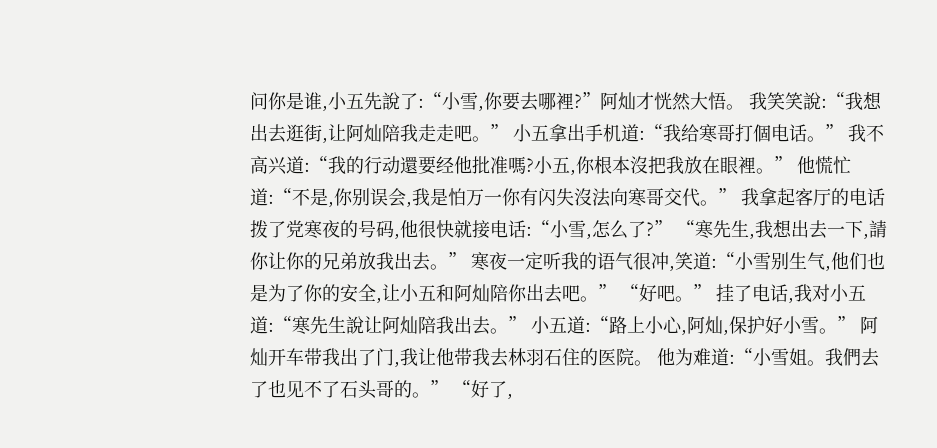问你是谁,小五先說了:“小雪,你要去哪裡?”阿灿才恍然大悟。 我笑笑說:“我想出去逛街,让阿灿陪我走走吧。” 小五拿出手机道:“我给寒哥打個电话。” 我不高兴道:“我的行动還要经他批准嗎?小五,你根本沒把我放在眼裡。” 他慌忙道:“不是,你别误会,我是怕万一你有闪失沒法向寒哥交代。” 我拿起客厅的电话拨了党寒夜的号码,他很快就接电话:“小雪,怎么了?” “寒先生,我想出去一下,請你让你的兄弟放我出去。” 寒夜一定听我的语气很冲,笑道:“小雪别生气,他们也是为了你的安全,让小五和阿灿陪你出去吧。” “好吧。” 挂了电话,我对小五道:“寒先生說让阿灿陪我出去。” 小五道:“路上小心,阿灿,保护好小雪。” 阿灿开车带我出了门,我让他带我去林羽石住的医院。 他为难道:“小雪姐。我們去了也见不了石头哥的。” “好了,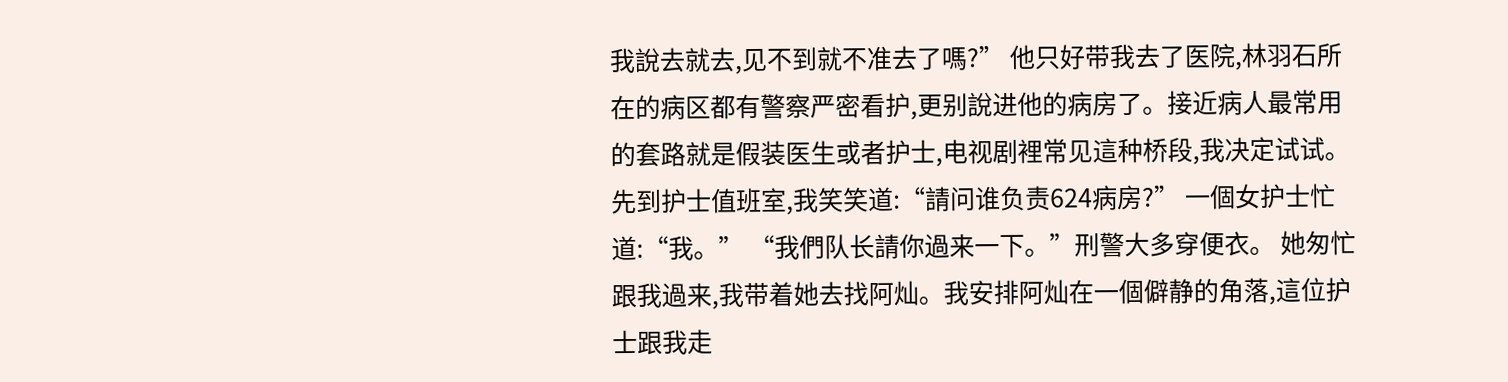我說去就去,见不到就不准去了嗎?” 他只好带我去了医院,林羽石所在的病区都有警察严密看护,更别說进他的病房了。接近病人最常用的套路就是假装医生或者护士,电视剧裡常见這种桥段,我决定试试。 先到护士值班室,我笑笑道:“請问谁负责624病房?” 一個女护士忙道:“我。” “我們队长請你過来一下。”刑警大多穿便衣。 她匆忙跟我過来,我带着她去找阿灿。我安排阿灿在一個僻静的角落,這位护士跟我走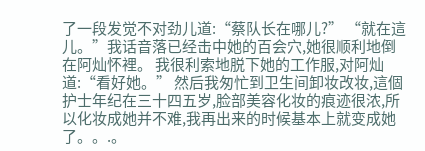了一段发觉不对劲儿道:“蔡队长在哪儿?” “就在這儿。”我话音落已经击中她的百会穴,她很顺利地倒在阿灿怀裡。 我很利索地脱下她的工作服,对阿灿道:“看好她。” 然后我匆忙到卫生间卸妆改妆,這個护士年纪在三十四五岁,脸部美容化妆的痕迹很浓,所以化妆成她并不难,我再出来的时候基本上就变成她了。。.。